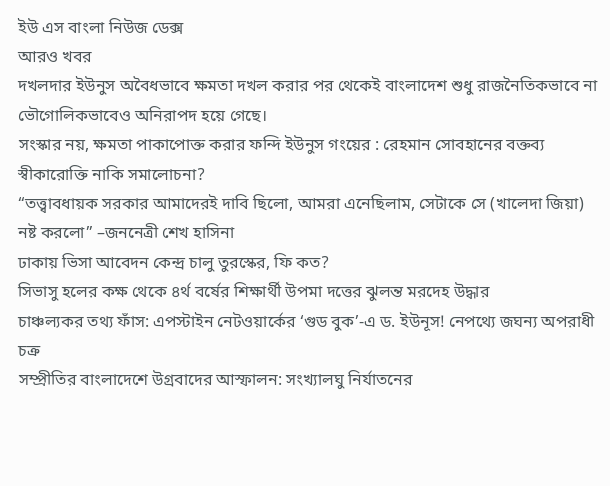ইউ এস বাংলা নিউজ ডেক্স
আরও খবর
দখলদার ইউনুস অবৈধভাবে ক্ষমতা দখল করার পর থেকেই বাংলাদেশ শুধু রাজনৈতিকভাবে না ভৌগোলিকভাবেও অনিরাপদ হয়ে গেছে।
সংস্কার নয়, ক্ষমতা পাকাপোক্ত করার ফন্দি ইউনুস গংয়ের : রেহমান সোবহানের বক্তব্য স্বীকারোক্তি নাকি সমালোচনা?
“তত্ত্বাবধায়ক সরকার আমাদেরই দাবি ছিলো, আমরা এনেছিলাম, সেটাকে সে (খালেদা জিয়া) নষ্ট করলো” –জননেত্রী শেখ হাসিনা
ঢাকায় ভিসা আবেদন কেন্দ্র চালু তুরস্কের, ফি কত?
সিভাসু হলের কক্ষ থেকে ৪র্থ বর্ষের শিক্ষার্থী উপমা দত্তের ঝুলন্ত মরদেহ উদ্ধার
চাঞ্চল্যকর তথ্য ফাঁস: এপস্টাইন নেটওয়ার্কের ‘গুড বুক’-এ ড. ইউনূস! নেপথ্যে জঘন্য অপরাধী চক্র
সম্প্রীতির বাংলাদেশে উগ্রবাদের আস্ফালন: সংখ্যালঘু নির্যাতনের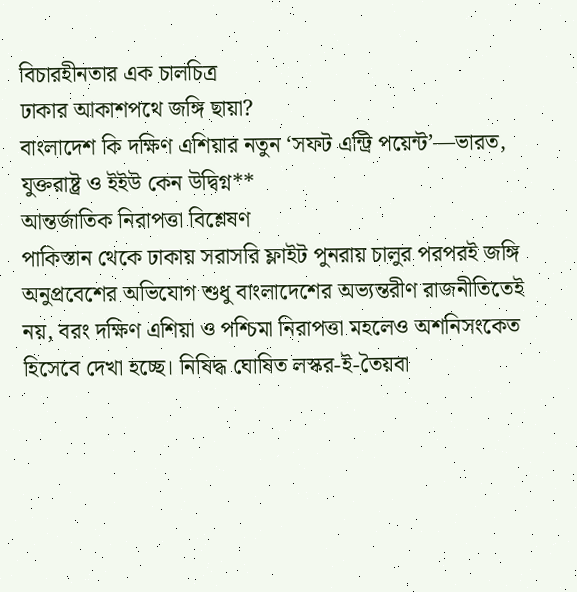বিচারহীনতার এক চালচিত্র
ঢাকার আকাশপথে জঙ্গি ছায়া?
বাংলাদেশ কি দক্ষিণ এশিয়ার নতুন ‘সফট এন্ট্রি পয়েন্ট’—ভারত, যুক্তরাষ্ট্র ও ইইউ কেন উদ্বিগ্ন**
আন্তর্জাতিক নিরাপত্তা বিশ্লেষণ
পাকিস্তান থেকে ঢাকায় সরাসরি ফ্লাইট পুনরায় চালুর পরপরই জঙ্গি অনুপ্রবেশের অভিযোগ শুধু বাংলাদেশের অভ্যন্তরীণ রাজনীতিতেই নয়, বরং দক্ষিণ এশিয়া ও পশ্চিমা নিরাপত্তা মহলেও অশনিসংকেত হিসেবে দেখা হচ্ছে। নিষিদ্ধ ঘোষিত লস্কর-ই-তৈয়বা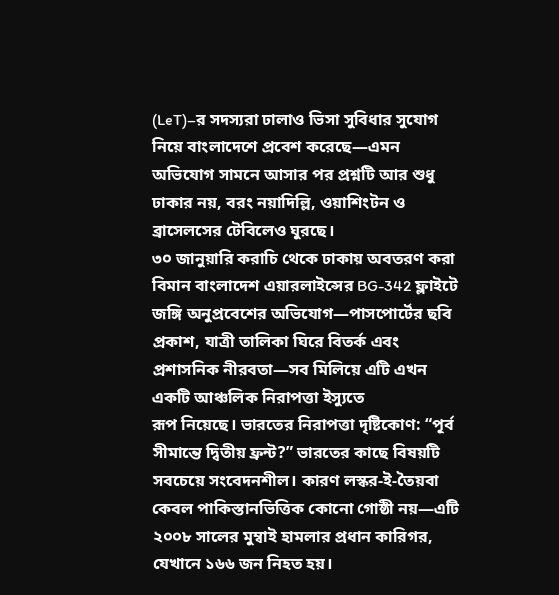(LeT)–র সদস্যরা ঢালাও ভিসা সুবিধার সুযোগ নিয়ে বাংলাদেশে প্রবেশ করেছে—এমন অভিযোগ সামনে আসার পর প্রশ্নটি আর শুধু ঢাকার নয়, বরং নয়াদিল্লি, ওয়াশিংটন ও ব্রাসেলসের টেবিলেও ঘুরছে।
৩০ জানুয়ারি করাচি থেকে ঢাকায় অবতরণ করা বিমান বাংলাদেশ এয়ারলাইন্সের BG-342 ফ্লাইটে জঙ্গি অনুপ্রবেশের অভিযোগ—পাসপোর্টের ছবি প্রকাশ, যাত্রী তালিকা ঘিরে বিতর্ক এবং প্রশাসনিক নীরবতা—সব মিলিয়ে এটি এখন একটি আঞ্চলিক নিরাপত্তা ইস্যুতে
রূপ নিয়েছে। ভারতের নিরাপত্তা দৃষ্টিকোণ: “পূর্ব সীমান্তে দ্বিতীয় ফ্রন্ট?” ভারতের কাছে বিষয়টি সবচেয়ে সংবেদনশীল। কারণ লস্কর-ই-তৈয়বা কেবল পাকিস্তানভিত্তিক কোনো গোষ্ঠী নয়—এটি ২০০৮ সালের মুম্বাই হামলার প্রধান কারিগর, যেখানে ১৬৬ জন নিহত হয়।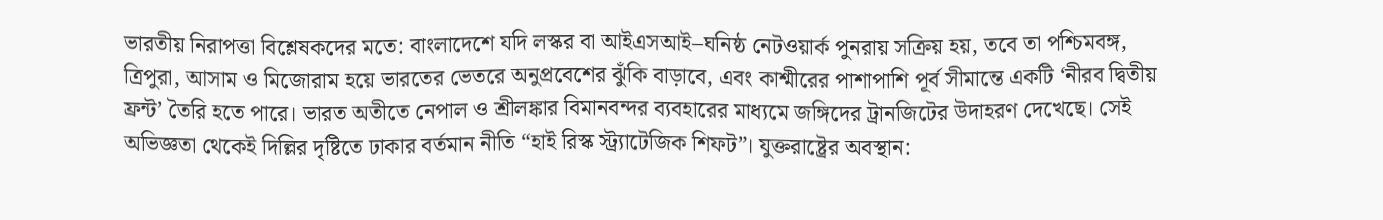ভারতীয় নিরাপত্তা বিশ্লেষকদের মতে: বাংলাদেশে যদি লস্কর বা আইএসআই–ঘনিষ্ঠ নেটওয়ার্ক পুনরায় সক্রিয় হয়, তবে তা পশ্চিমবঙ্গ, ত্রিপুরা, আসাম ও মিজোরাম হয়ে ভারতের ভেতরে অনুপ্রবেশের ঝুঁকি বাড়াবে, এবং কাশ্মীরের পাশাপাশি পূর্ব সীমান্তে একটি ‘নীরব দ্বিতীয় ফ্রন্ট’ তৈরি হতে পারে। ভারত অতীতে নেপাল ও শ্রীলঙ্কার বিমানবন্দর ব্যবহারের মাধ্যমে জঙ্গিদের ট্রানজিটের উদাহরণ দেখেছে। সেই অভিজ্ঞতা থেকেই দিল্লির দৃষ্টিতে ঢাকার বর্তমান নীতি “হাই রিস্ক স্ট্র্যাটেজিক শিফট”। যুক্তরাষ্ট্রের অবস্থান: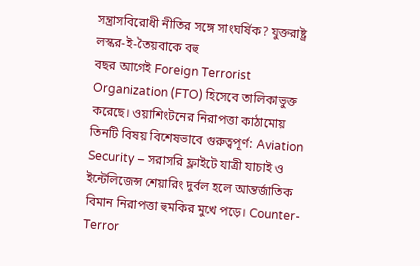সন্ত্রাসবিরোধী নীতির সঙ্গে সাংঘর্ষিক? যুক্তরাষ্ট্র লস্কর-ই-তৈয়বাকে বহু
বছর আগেই Foreign Terrorist Organization (FTO) হিসেবে তালিকাভুক্ত করেছে। ওয়াশিংটনের নিরাপত্তা কাঠামোয় তিনটি বিষয় বিশেষভাবে গুরুত্বপূর্ণ: Aviation Security – সরাসরি ফ্লাইটে যাত্রী যাচাই ও ইন্টেলিজেন্স শেয়ারিং দুর্বল হলে আন্তর্জাতিক বিমান নিরাপত্তা হুমকির মুখে পড়ে। Counter-Terror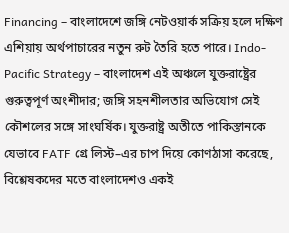Financing – বাংলাদেশে জঙ্গি নেটওয়ার্ক সক্রিয় হলে দক্ষিণ এশিয়ায় অর্থপাচারের নতুন রুট তৈরি হতে পারে। Indo-Pacific Strategy – বাংলাদেশ এই অঞ্চলে যুক্তরাষ্ট্রের গুরুত্বপূর্ণ অংশীদার; জঙ্গি সহনশীলতার অভিযোগ সেই কৌশলের সঙ্গে সাংঘর্ষিক। যুক্তরাষ্ট্র অতীতে পাকিস্তানকে যেভাবে FATF গ্রে লিস্ট–এর চাপ দিয়ে কোণঠাসা করেছে, বিশ্লেষকদের মতে বাংলাদেশও একই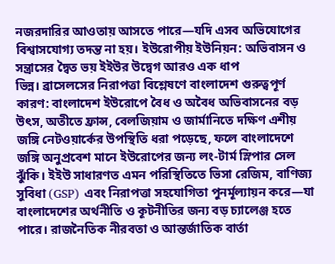নজরদারির আওতায় আসতে পারে—যদি এসব অভিযোগের বিশ্বাসযোগ্য তদন্ত না হয়। ইউরোপীয় ইউনিয়ন: অভিবাসন ও সন্ত্রাসের দ্বৈত ভয় ইইউর উদ্বেগ আরও এক ধাপ
ভিন্ন। ব্রাসেলসের নিরাপত্তা বিশ্লেষণে বাংলাদেশ গুরুত্বপূর্ণ কারণ: বাংলাদেশ ইউরোপে বৈধ ও অবৈধ অভিবাসনের বড় উৎস, অতীতে ফ্রান্স, বেলজিয়াম ও জার্মানিতে দক্ষিণ এশীয় জঙ্গি নেটওয়ার্কের উপস্থিতি ধরা পড়েছে, ফলে বাংলাদেশে জঙ্গি অনুপ্রবেশ মানে ইউরোপের জন্য লং-টার্ম স্লিপার সেল ঝুঁকি। ইইউ সাধারণত এমন পরিস্থিতিতে ভিসা রেজিম, বাণিজ্য সুবিধা (GSP) এবং নিরাপত্তা সহযোগিতা পুনর্মূল্যায়ন করে—যা বাংলাদেশের অর্থনীতি ও কূটনীতির জন্য বড় চ্যালেঞ্জ হতে পারে। রাজনৈতিক নীরবতা ও আন্তর্জাতিক বার্তা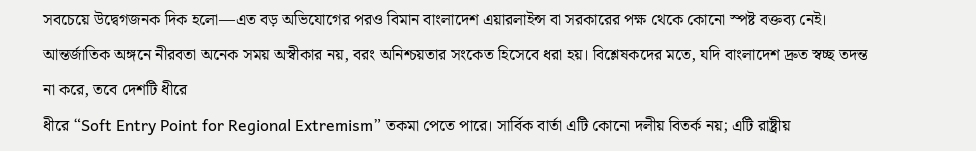সবচেয়ে উদ্বেগজনক দিক হলো—এত বড় অভিযোগের পরও বিমান বাংলাদেশ এয়ারলাইন্স বা সরকারের পক্ষ থেকে কোনো স্পষ্ট বক্তব্য নেই। আন্তর্জাতিক অঙ্গনে নীরবতা অনেক সময় অস্বীকার নয়, বরং অনিশ্চয়তার সংকেত হিসেবে ধরা হয়। বিশ্লেষকদের মতে, যদি বাংলাদেশ দ্রুত স্বচ্ছ তদন্ত না করে, তবে দেশটি ধীরে
ধীরে “Soft Entry Point for Regional Extremism” তকমা পেতে পারে। সার্বিক বার্তা এটি কোনো দলীয় বিতর্ক নয়; এটি রাষ্ট্রীয়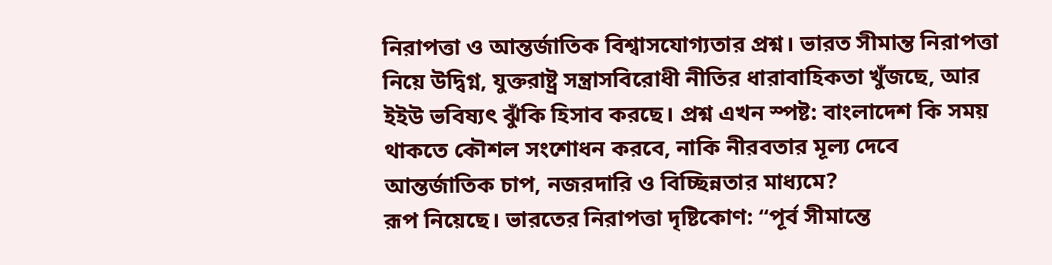নিরাপত্তা ও আন্তর্জাতিক বিশ্বাসযোগ্যতার প্রশ্ন। ভারত সীমান্ত নিরাপত্তা নিয়ে উদ্বিগ্ন, যুক্তরাষ্ট্র সন্ত্রাসবিরোধী নীতির ধারাবাহিকতা খুঁজছে, আর ইইউ ভবিষ্যৎ ঝুঁকি হিসাব করছে। প্রশ্ন এখন স্পষ্ট: বাংলাদেশ কি সময় থাকতে কৌশল সংশোধন করবে, নাকি নীরবতার মূল্য দেবে আন্তর্জাতিক চাপ, নজরদারি ও বিচ্ছিন্নতার মাধ্যমে?
রূপ নিয়েছে। ভারতের নিরাপত্তা দৃষ্টিকোণ: “পূর্ব সীমান্তে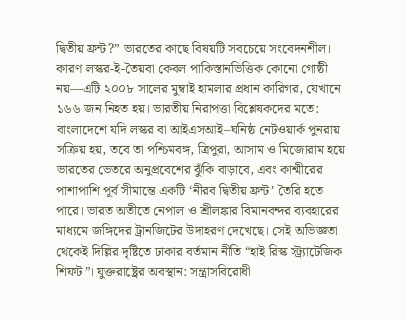দ্বিতীয় ফ্রন্ট?” ভারতের কাছে বিষয়টি সবচেয়ে সংবেদনশীল। কারণ লস্কর-ই-তৈয়বা কেবল পাকিস্তানভিত্তিক কোনো গোষ্ঠী নয়—এটি ২০০৮ সালের মুম্বাই হামলার প্রধান কারিগর, যেখানে ১৬৬ জন নিহত হয়। ভারতীয় নিরাপত্তা বিশ্লেষকদের মতে: বাংলাদেশে যদি লস্কর বা আইএসআই–ঘনিষ্ঠ নেটওয়ার্ক পুনরায় সক্রিয় হয়, তবে তা পশ্চিমবঙ্গ, ত্রিপুরা, আসাম ও মিজোরাম হয়ে ভারতের ভেতরে অনুপ্রবেশের ঝুঁকি বাড়াবে, এবং কাশ্মীরের পাশাপাশি পূর্ব সীমান্তে একটি ‘নীরব দ্বিতীয় ফ্রন্ট’ তৈরি হতে পারে। ভারত অতীতে নেপাল ও শ্রীলঙ্কার বিমানবন্দর ব্যবহারের মাধ্যমে জঙ্গিদের ট্রানজিটের উদাহরণ দেখেছে। সেই অভিজ্ঞতা থেকেই দিল্লির দৃষ্টিতে ঢাকার বর্তমান নীতি “হাই রিস্ক স্ট্র্যাটেজিক শিফট”। যুক্তরাষ্ট্রের অবস্থান: সন্ত্রাসবিরোধী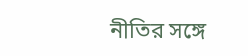নীতির সঙ্গে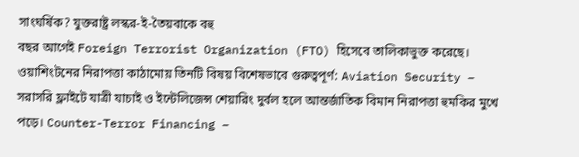সাংঘর্ষিক? যুক্তরাষ্ট্র লস্কর-ই-তৈয়বাকে বহু
বছর আগেই Foreign Terrorist Organization (FTO) হিসেবে তালিকাভুক্ত করেছে। ওয়াশিংটনের নিরাপত্তা কাঠামোয় তিনটি বিষয় বিশেষভাবে গুরুত্বপূর্ণ: Aviation Security – সরাসরি ফ্লাইটে যাত্রী যাচাই ও ইন্টেলিজেন্স শেয়ারিং দুর্বল হলে আন্তর্জাতিক বিমান নিরাপত্তা হুমকির মুখে পড়ে। Counter-Terror Financing –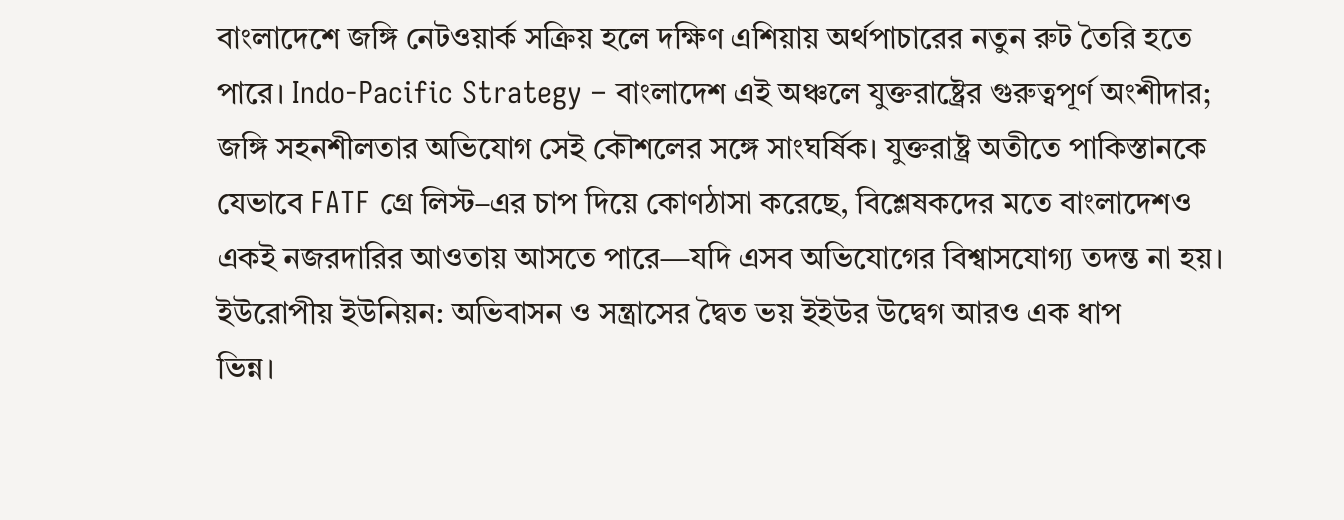বাংলাদেশে জঙ্গি নেটওয়ার্ক সক্রিয় হলে দক্ষিণ এশিয়ায় অর্থপাচারের নতুন রুট তৈরি হতে পারে। Indo-Pacific Strategy – বাংলাদেশ এই অঞ্চলে যুক্তরাষ্ট্রের গুরুত্বপূর্ণ অংশীদার; জঙ্গি সহনশীলতার অভিযোগ সেই কৌশলের সঙ্গে সাংঘর্ষিক। যুক্তরাষ্ট্র অতীতে পাকিস্তানকে যেভাবে FATF গ্রে লিস্ট–এর চাপ দিয়ে কোণঠাসা করেছে, বিশ্লেষকদের মতে বাংলাদেশও একই নজরদারির আওতায় আসতে পারে—যদি এসব অভিযোগের বিশ্বাসযোগ্য তদন্ত না হয়। ইউরোপীয় ইউনিয়ন: অভিবাসন ও সন্ত্রাসের দ্বৈত ভয় ইইউর উদ্বেগ আরও এক ধাপ
ভিন্ন।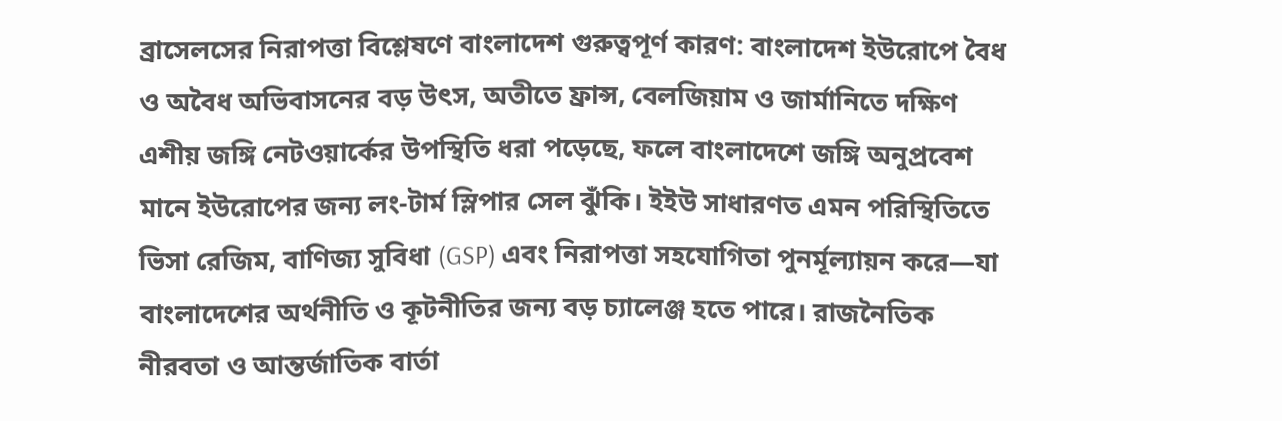ব্রাসেলসের নিরাপত্তা বিশ্লেষণে বাংলাদেশ গুরুত্বপূর্ণ কারণ: বাংলাদেশ ইউরোপে বৈধ ও অবৈধ অভিবাসনের বড় উৎস, অতীতে ফ্রান্স, বেলজিয়াম ও জার্মানিতে দক্ষিণ এশীয় জঙ্গি নেটওয়ার্কের উপস্থিতি ধরা পড়েছে, ফলে বাংলাদেশে জঙ্গি অনুপ্রবেশ মানে ইউরোপের জন্য লং-টার্ম স্লিপার সেল ঝুঁকি। ইইউ সাধারণত এমন পরিস্থিতিতে ভিসা রেজিম, বাণিজ্য সুবিধা (GSP) এবং নিরাপত্তা সহযোগিতা পুনর্মূল্যায়ন করে—যা বাংলাদেশের অর্থনীতি ও কূটনীতির জন্য বড় চ্যালেঞ্জ হতে পারে। রাজনৈতিক নীরবতা ও আন্তর্জাতিক বার্তা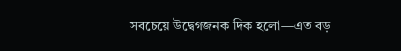সবচেয়ে উদ্বেগজনক দিক হলো—এত বড়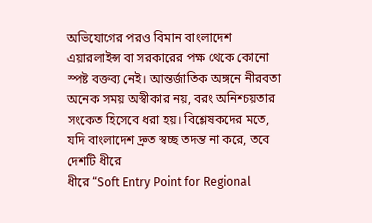অভিযোগের পরও বিমান বাংলাদেশ এয়ারলাইন্স বা সরকারের পক্ষ থেকে কোনো স্পষ্ট বক্তব্য নেই। আন্তর্জাতিক অঙ্গনে নীরবতা অনেক সময় অস্বীকার নয়, বরং অনিশ্চয়তার সংকেত হিসেবে ধরা হয়। বিশ্লেষকদের মতে, যদি বাংলাদেশ দ্রুত স্বচ্ছ তদন্ত না করে, তবে দেশটি ধীরে
ধীরে “Soft Entry Point for Regional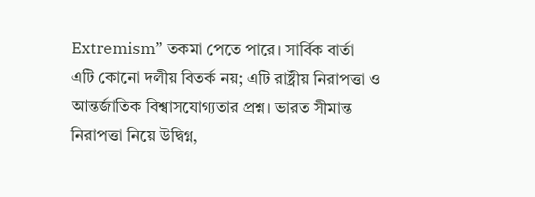Extremism” তকমা পেতে পারে। সার্বিক বার্তা এটি কোনো দলীয় বিতর্ক নয়; এটি রাষ্ট্রীয় নিরাপত্তা ও আন্তর্জাতিক বিশ্বাসযোগ্যতার প্রশ্ন। ভারত সীমান্ত নিরাপত্তা নিয়ে উদ্বিগ্ন,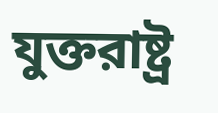যুক্তরাষ্ট্র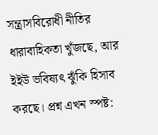সন্ত্রাসবিরোধী নীতির ধারাবাহিকতা খুঁজছে, আর ইইউ ভবিষ্যৎ ঝুঁকি হিসাব করছে। প্রশ্ন এখন স্পষ্ট: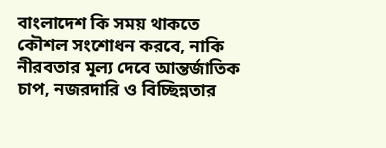বাংলাদেশ কি সময় থাকতে কৌশল সংশোধন করবে, নাকি নীরবতার মূল্য দেবে আন্তর্জাতিক চাপ, নজরদারি ও বিচ্ছিন্নতার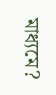মাধ্যমে?